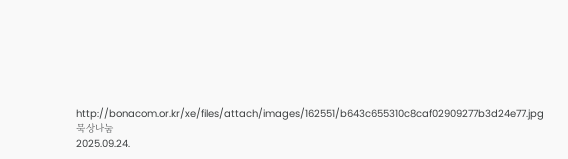http://bonacom.or.kr/xe/files/attach/images/162551/b643c655310c8caf02909277b3d24e77.jpg
묵상나눔
2025.09.24.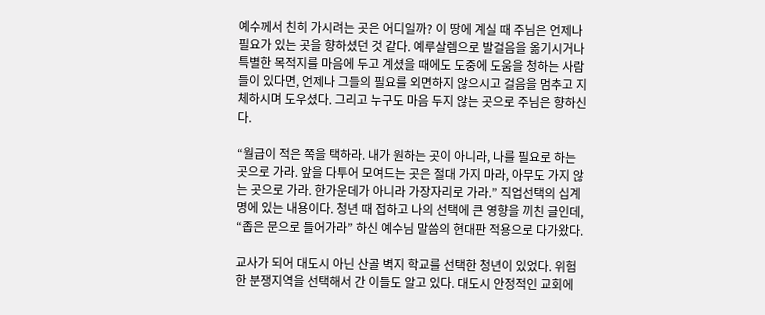예수께서 친히 가시려는 곳은 어디일까? 이 땅에 계실 때 주님은 언제나 필요가 있는 곳을 향하셨던 것 같다. 예루살렘으로 발걸음을 옮기시거나 특별한 목적지를 마음에 두고 계셨을 때에도 도중에 도움을 청하는 사람들이 있다면, 언제나 그들의 필요를 외면하지 않으시고 걸음을 멈추고 지체하시며 도우셨다. 그리고 누구도 마음 두지 않는 곳으로 주님은 향하신다.

“월급이 적은 쪽을 택하라. 내가 원하는 곳이 아니라, 나를 필요로 하는 곳으로 가라. 앞을 다투어 모여드는 곳은 절대 가지 마라, 아무도 가지 않는 곳으로 가라. 한가운데가 아니라 가장자리로 가라.” 직업선택의 십계명에 있는 내용이다. 청년 때 접하고 나의 선택에 큰 영향을 끼친 글인데, “좁은 문으로 들어가라” 하신 예수님 말씀의 현대판 적용으로 다가왔다.

교사가 되어 대도시 아닌 산골 벽지 학교를 선택한 청년이 있었다. 위험한 분쟁지역을 선택해서 간 이들도 알고 있다. 대도시 안정적인 교회에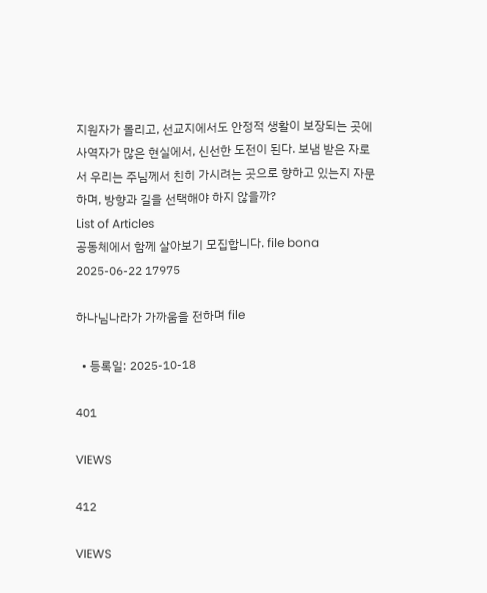지원자가 몰리고, 선교지에서도 안정적 생활이 보장되는 곳에 사역자가 많은 현실에서, 신선한 도전이 된다. 보냄 받은 자로서 우리는 주님께서 친히 가시려는 곳으로 향하고 있는지 자문하며, 방향과 길을 선택해야 하지 않을까?
List of Articles
공동체에서 함께 살아보기 모집합니다. file bona 2025-06-22 17975

하나님나라가 가까움을 전하며 file

  • 등록일: 2025-10-18

401

VIEWS

412

VIEWS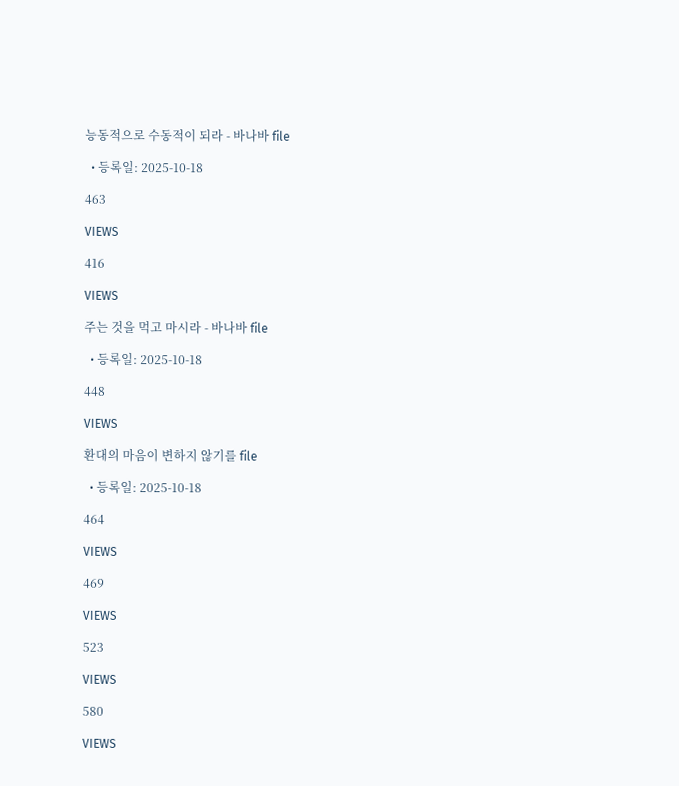능동적으로 수동적이 되라 - 바나바 file

  • 등록일: 2025-10-18

463

VIEWS

416

VIEWS

주는 것을 먹고 마시라 - 바나바 file

  • 등록일: 2025-10-18

448

VIEWS

환대의 마음이 변하지 않기를 file

  • 등록일: 2025-10-18

464

VIEWS

469

VIEWS

523

VIEWS

580

VIEWS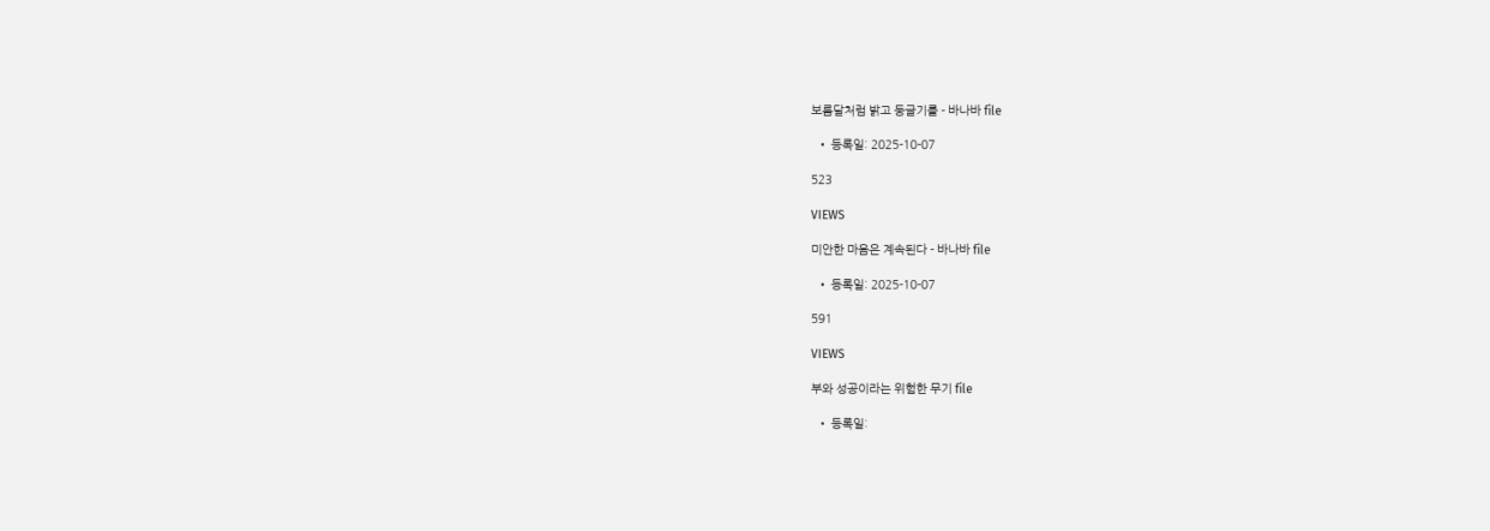보름달처럼 밝고 둥글기를 - 바나바 file

  • 등록일: 2025-10-07

523

VIEWS

미안한 마음은 계속된다 - 바나바 file

  • 등록일: 2025-10-07

591

VIEWS

부와 성공이라는 위험한 무기 file

  • 등록일: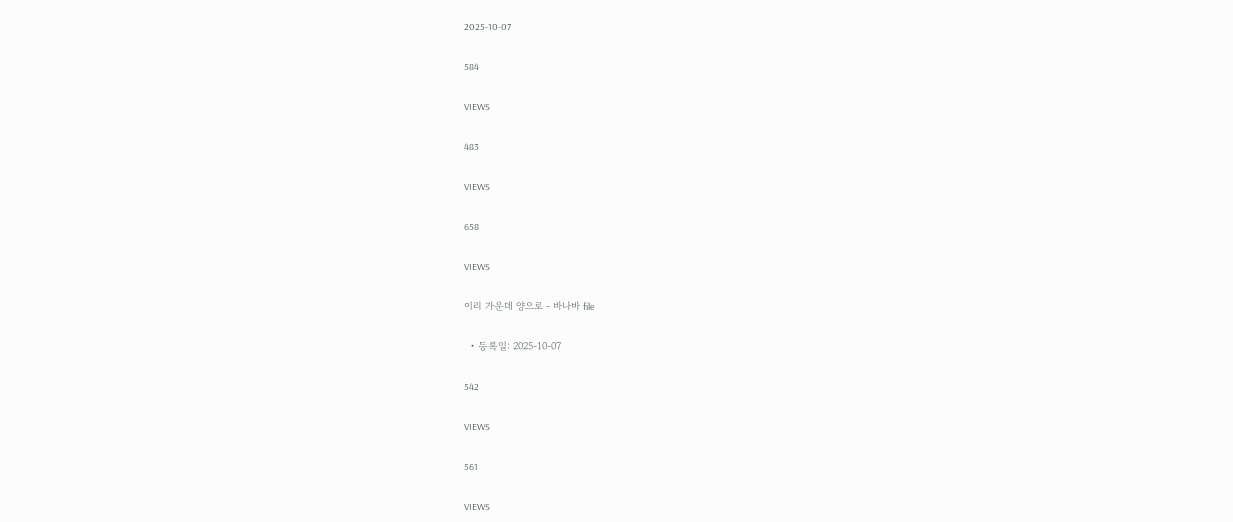2025-10-07

584

VIEWS

483

VIEWS

658

VIEWS

이리 가운데 양으로 - 바나바 file

  • 등록일: 2025-10-07

542

VIEWS

561

VIEWS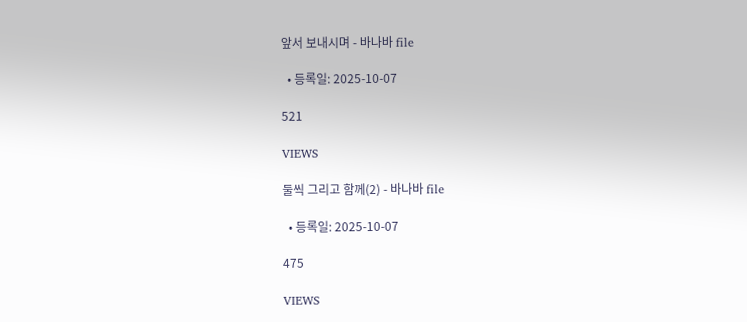앞서 보내시며 - 바나바 file

  • 등록일: 2025-10-07

521

VIEWS

둘씩 그리고 함께(2) - 바나바 file

  • 등록일: 2025-10-07

475

VIEWS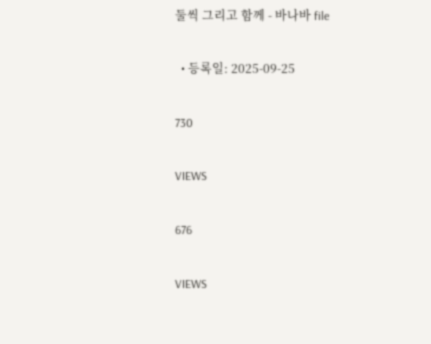둘씩 그리고 함께 - 바나바 file

  • 등록일: 2025-09-25

730

VIEWS

676

VIEWS